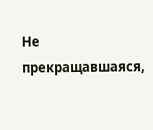Не прекращавшаяся,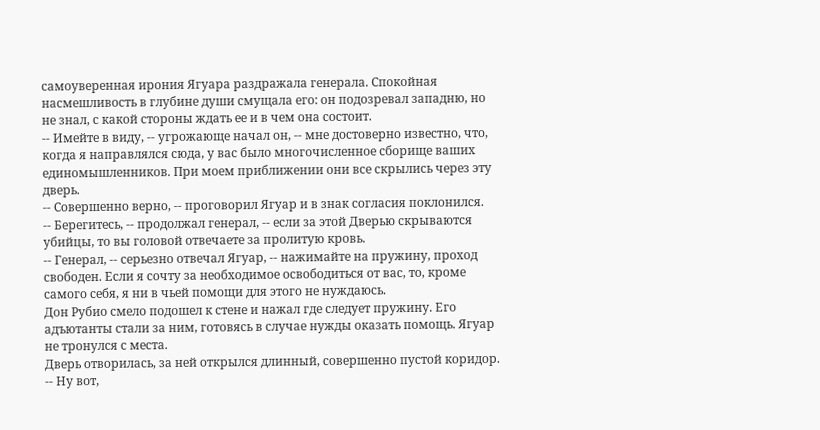самоуверенная ирония Ягуара раздражала генерала. Спокойная насмешливость в глубине души смущала его: он подозревал западню, но не знал, с какой стороны ждать ее и в чем она состоит.
-- Имейте в виду, -- угрожающе начал он, -- мне достоверно известно, что, когда я направлялся сюда, у вас было многочисленное сборище ваших единомышленников. При моем приближении они все скрылись через эту дверь.
-- Совершенно верно, -- проговорил Ягуар и в знак согласия поклонился.
-- Берегитесь, -- продолжал генерал, -- если за этой Дверью скрываются убийцы, то вы головой отвечаете за пролитую кровь.
-- Генерал, -- серьезно отвечал Ягуар, -- нажимайте на пружину, проход свободен. Если я сочту за необходимое освободиться от вас, то, кроме самого себя, я ни в чьей помощи для этого не нуждаюсь.
Дон Рубио смело подошел к стене и нажал где следует пружину. Его адъютанты стали за ним, готовясь в случае нужды оказать помощь. Ягуар не тронулся с места.
Дверь отворилась, за ней открылся длинный, совершенно пустой коридор.
-- Ну вот,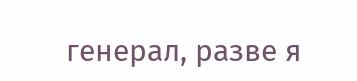генерал, разве я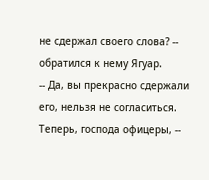не сдержал своего слова? -- обратился к нему Ягуар.
-- Да, вы прекрасно сдержали его, нельзя не согласиться. Теперь, господа офицеры, --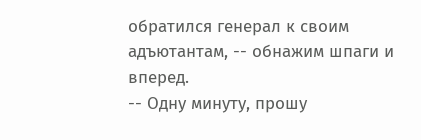обратился генерал к своим адъютантам, -- обнажим шпаги и вперед.
-- Одну минуту, прошу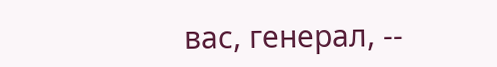вас, генерал, --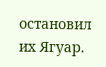остановил их Ягуар.